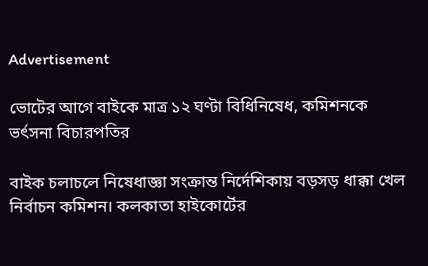Advertisement

ভোটের আগে বাইকে মাত্র ১২ ঘণ্টা বিধিনিষেধ, কমিশনকে ভর্ৎসনা বিচারপতির

বাইক চলাচলে নিষেধাজ্ঞা সংক্রান্ত নির্দেশিকায় বড়সড় ধাক্কা খেল নির্বাচন কমিশন। কলকাতা হাইকোর্টের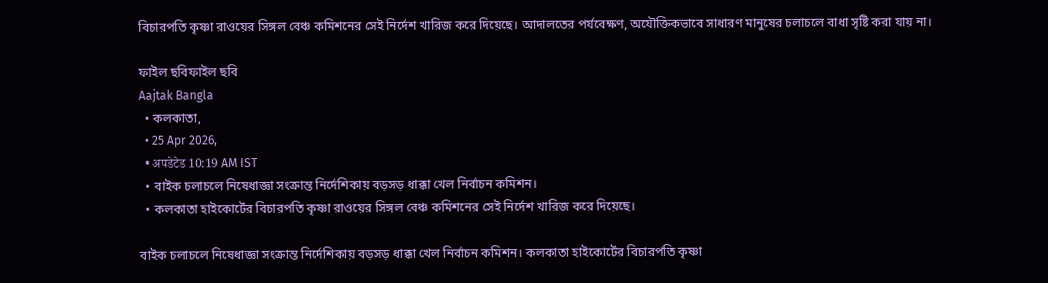বিচারপতি কৃষ্ণা রাওয়ের সিঙ্গল বেঞ্চ কমিশনের সেই নির্দেশ খারিজ করে দিয়েছে। আদালতের পর্যবেক্ষণ, অযৌক্তিকভাবে সাধারণ মানুষের চলাচলে বাধা সৃষ্টি করা যায় না।

ফাইল ছবিফাইল ছবি
Aajtak Bangla
  • কলকাতা,
  • 25 Apr 2026,
  • अपडेटेड 10:19 AM IST
  • বাইক চলাচলে নিষেধাজ্ঞা সংক্রান্ত নির্দেশিকায় বড়সড় ধাক্কা খেল নির্বাচন কমিশন।
  • কলকাতা হাইকোর্টের বিচারপতি কৃষ্ণা রাওয়ের সিঙ্গল বেঞ্চ কমিশনের সেই নির্দেশ খারিজ করে দিয়েছে।

বাইক চলাচলে নিষেধাজ্ঞা সংক্রান্ত নির্দেশিকায় বড়সড় ধাক্কা খেল নির্বাচন কমিশন। কলকাতা হাইকোর্টের বিচারপতি কৃষ্ণা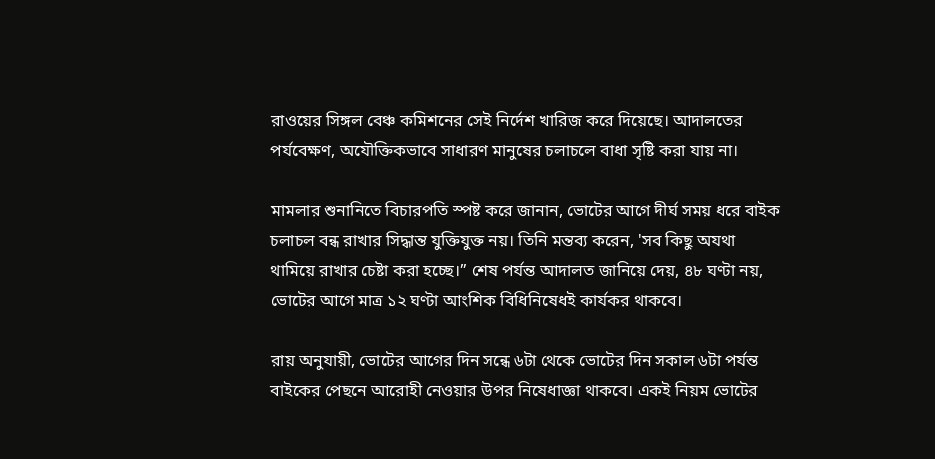রাওয়ের সিঙ্গল বেঞ্চ কমিশনের সেই নির্দেশ খারিজ করে দিয়েছে। আদালতের পর্যবেক্ষণ, অযৌক্তিকভাবে সাধারণ মানুষের চলাচলে বাধা সৃষ্টি করা যায় না।

মামলার শুনানিতে বিচারপতি স্পষ্ট করে জানান, ভোটের আগে দীর্ঘ সময় ধরে বাইক চলাচল বন্ধ রাখার সিদ্ধান্ত যুক্তিযুক্ত নয়। তিনি মন্তব্য করেন, 'সব কিছু অযথা থামিয়ে রাখার চেষ্টা করা হচ্ছে।” শেষ পর্যন্ত আদালত জানিয়ে দেয়, ৪৮ ঘণ্টা নয়, ভোটের আগে মাত্র ১২ ঘণ্টা আংশিক বিধিনিষেধই কার্যকর থাকবে।

রায় অনুযায়ী, ভোটের আগের দিন সন্ধে ৬টা থেকে ভোটের দিন সকাল ৬টা পর্যন্ত বাইকের পেছনে আরোহী নেওয়ার উপর নিষেধাজ্ঞা থাকবে। একই নিয়ম ভোটের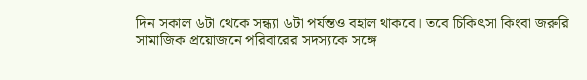দিন সকাল ৬টা থেকে সন্ধ্যা ৬টা পর্যন্তও বহাল থাকবে। তবে চিকিৎসা কিংবা জরুরি সামাজিক প্রয়োজনে পরিবারের সদস্যকে সঙ্গে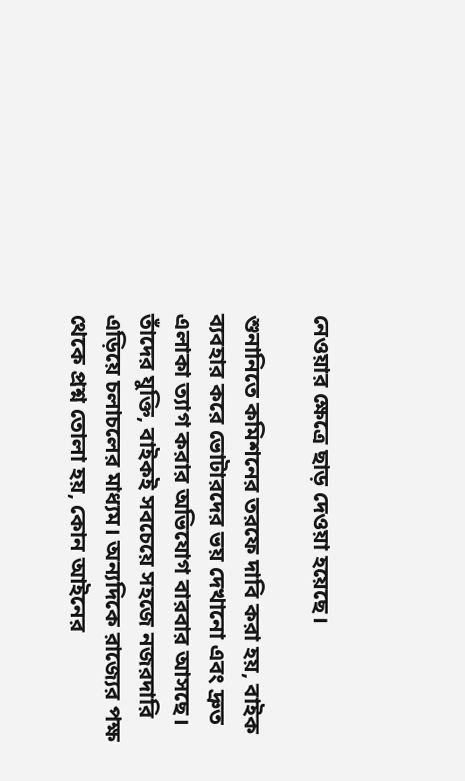নেওয়ার ক্ষেত্রে ছাড় দেওয়া হয়েছে।

শুনানিতে কমিশনের তরফে দাবি করা হয়, বাইক ব্যবহার করে ভোটারদের ভয় দেখানো এবং দ্রুত এলাকা ত্যাগ করার অভিযোগ বারবার আসছে। তাঁদের যুক্তি, বাইকই সবচেয়ে সহজে নজরদারি এড়িয়ে চলাচলের মাধ্যম। অন্যদিকে রাজ্যের পক্ষ থেকে প্রশ্ন তোলা হয়, কোন আইনের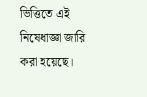ভিত্তিতে এই নিষেধাজ্ঞা জারি করা হয়েছে।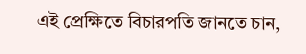এই প্রেক্ষিতে বিচারপতি জানতে চান,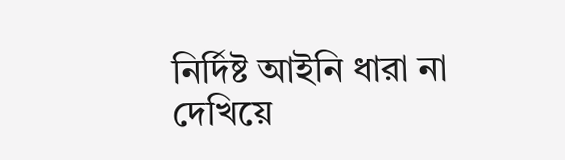নির্দিষ্ট আইনি ধারা না দেখিয়ে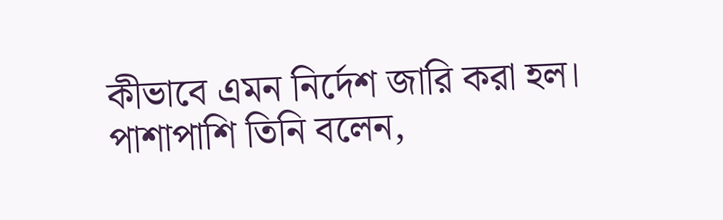কীভাবে এমন নির্দেশ জারি করা হল। পাশাপাশি তিনি বলেন,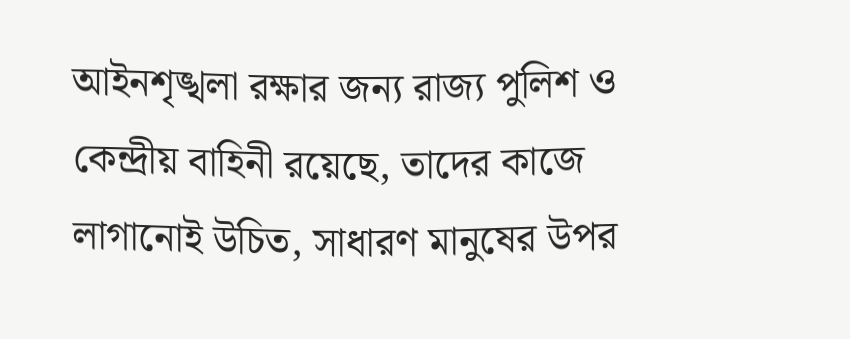আইনশৃঙ্খলা রক্ষার জন্য রাজ্য পুলিশ ও কেন্দ্রীয় বাহিনী রয়েছে, তাদের কাজে লাগানোই উচিত, সাধারণ মানুষের উপর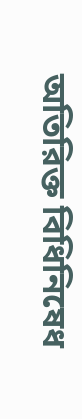অতিরিক্ত বিধিনিষেধ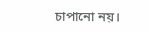চাপানো নয়।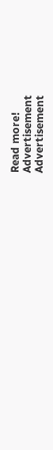Read more!
Advertisement
Advertisement